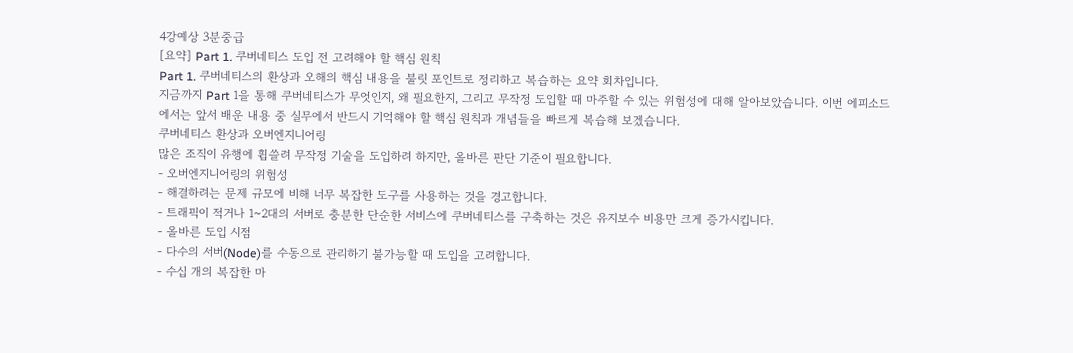4강예상 3분중급
[요약] Part 1. 쿠버네티스 도입 전 고려해야 할 핵심 원칙
Part 1. 쿠버네티스의 환상과 오해의 핵심 내용을 불릿 포인트로 정리하고 복습하는 요약 회차입니다.
지금까지 Part 1을 통해 쿠버네티스가 무엇인지, 왜 필요한지, 그리고 무작정 도입할 때 마주할 수 있는 위험성에 대해 알아보았습니다. 이번 에피소드에서는 앞서 배운 내용 중 실무에서 반드시 기억해야 할 핵심 원칙과 개념들을 빠르게 복습해 보겠습니다.
쿠버네티스 환상과 오버엔지니어링
많은 조직이 유행에 휩쓸려 무작정 기술을 도입하려 하지만, 올바른 판단 기준이 필요합니다.
- 오버엔지니어링의 위험성
- 해결하려는 문제 규모에 비해 너무 복잡한 도구를 사용하는 것을 경고합니다.
- 트래픽이 적거나 1~2대의 서버로 충분한 단순한 서비스에 쿠버네티스를 구축하는 것은 유지보수 비용만 크게 증가시킵니다.
- 올바른 도입 시점
- 다수의 서버(Node)를 수동으로 관리하기 불가능할 때 도입을 고려합니다.
- 수십 개의 복잡한 마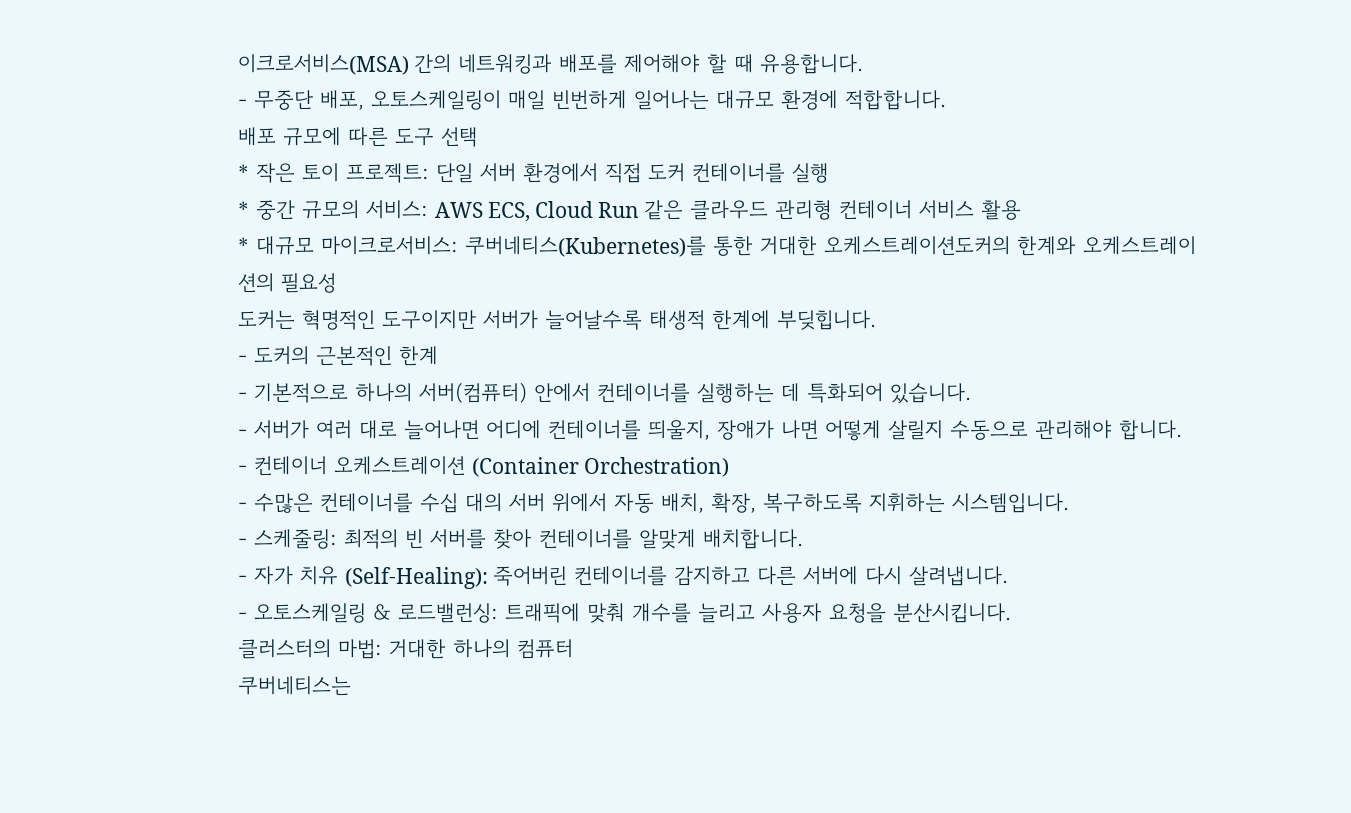이크로서비스(MSA) 간의 네트워킹과 배포를 제어해야 할 때 유용합니다.
- 무중단 배포, 오토스케일링이 매일 빈번하게 일어나는 대규모 환경에 적합합니다.
배포 규모에 따른 도구 선택
* 작은 토이 프로젝트: 단일 서버 환경에서 직접 도커 컨테이너를 실행
* 중간 규모의 서비스: AWS ECS, Cloud Run 같은 클라우드 관리형 컨테이너 서비스 활용
* 대규모 마이크로서비스: 쿠버네티스(Kubernetes)를 통한 거대한 오케스트레이션도커의 한계와 오케스트레이션의 필요성
도커는 혁명적인 도구이지만 서버가 늘어날수록 태생적 한계에 부딪힙니다.
- 도커의 근본적인 한계
- 기본적으로 하나의 서버(컴퓨터) 안에서 컨테이너를 실행하는 데 특화되어 있습니다.
- 서버가 여러 대로 늘어나면 어디에 컨테이너를 띄울지, 장애가 나면 어떻게 살릴지 수동으로 관리해야 합니다.
- 컨테이너 오케스트레이션 (Container Orchestration)
- 수많은 컨테이너를 수십 대의 서버 위에서 자동 배치, 확장, 복구하도록 지휘하는 시스템입니다.
- 스케줄링: 최적의 빈 서버를 찾아 컨테이너를 알맞게 배치합니다.
- 자가 치유 (Self-Healing): 죽어버린 컨테이너를 감지하고 다른 서버에 다시 살려냅니다.
- 오토스케일링 & 로드밸런싱: 트래픽에 맞춰 개수를 늘리고 사용자 요청을 분산시킵니다.
클러스터의 마법: 거대한 하나의 컴퓨터
쿠버네티스는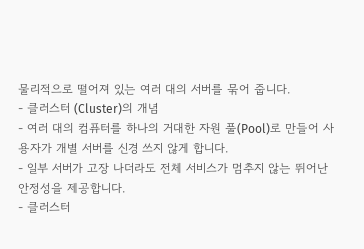물리적으로 떨어져 있는 여러 대의 서버를 묶어 줍니다.
- 클러스터 (Cluster)의 개념
- 여러 대의 컴퓨터를 하나의 거대한 자원 풀(Pool)로 만들어 사용자가 개별 서버를 신경 쓰지 않게 합니다.
- 일부 서버가 고장 나더라도 전체 서비스가 멈추지 않는 뛰어난 안정성을 제공합니다.
- 클러스터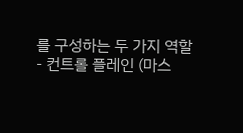를 구성하는 두 가지 역할
- 컨트롤 플레인 (마스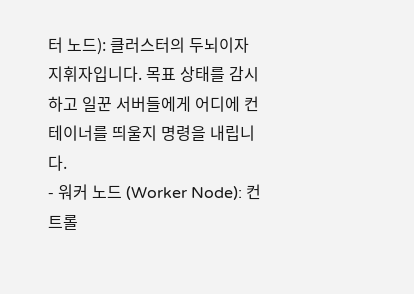터 노드): 클러스터의 두뇌이자 지휘자입니다. 목표 상태를 감시하고 일꾼 서버들에게 어디에 컨테이너를 띄울지 명령을 내립니다.
- 워커 노드 (Worker Node): 컨트롤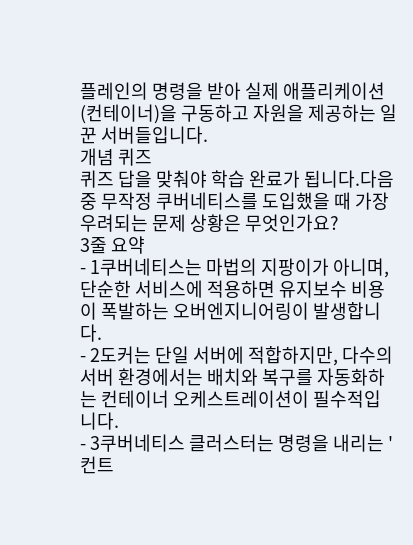플레인의 명령을 받아 실제 애플리케이션(컨테이너)을 구동하고 자원을 제공하는 일꾼 서버들입니다.
개념 퀴즈
퀴즈 답을 맞춰야 학습 완료가 됩니다.다음 중 무작정 쿠버네티스를 도입했을 때 가장 우려되는 문제 상황은 무엇인가요?
3줄 요약
- 1쿠버네티스는 마법의 지팡이가 아니며, 단순한 서비스에 적용하면 유지보수 비용이 폭발하는 오버엔지니어링이 발생합니다.
- 2도커는 단일 서버에 적합하지만, 다수의 서버 환경에서는 배치와 복구를 자동화하는 컨테이너 오케스트레이션이 필수적입니다.
- 3쿠버네티스 클러스터는 명령을 내리는 '컨트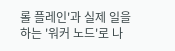롤 플레인'과 실제 일을 하는 '워커 노드'로 나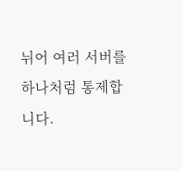뉘어 여러 서버를 하나처럼 통제합니다.